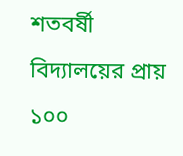শতবর্ষী বিদ্যালয়ের প্রায় ১০০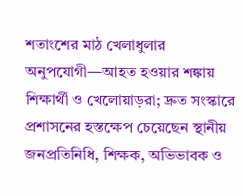শতাংশের মাঠ খেলাধুলার অনুপযোগী—আহত হওয়ার শঙ্কায় শিক্ষার্থী ও খেলোয়াড়রা; দ্রুত সংস্কারে প্রশাসনের হস্তক্ষেপ চেয়েছেন স্থানীয় জনপ্রতিনিধি, শিক্ষক, অভিভাবক ও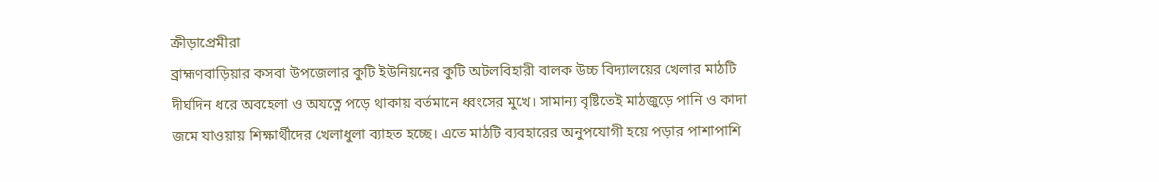ক্রীড়াপ্রেমীরা
ব্রাহ্মণবাড়িয়ার কসবা উপজেলার কুটি ইউনিয়নের কুটি অটলবিহারী বালক উচ্চ বিদ্যালয়ের খেলার মাঠটি দীর্ঘদিন ধরে অবহেলা ও অযত্নে পড়ে থাকায় বর্তমানে ধ্বংসের মুখে। সামান্য বৃষ্টিতেই মাঠজুড়ে পানি ও কাদা জমে যাওয়ায় শিক্ষার্থীদের খেলাধুলা ব্যাহত হচ্ছে। এতে মাঠটি ব্যবহারের অনুপযোগী হয়ে পড়ার পাশাপাশি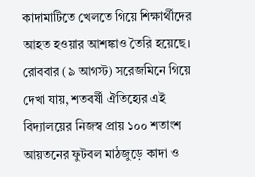কাদামাটিতে খেলতে গিয়ে শিক্ষার্থীদের আহত হওয়ার আশঙ্কাও তৈরি হয়েছে।
রোববার (৯ আগস্ট) সরেজমিনে গিয়ে দেখা যায়, শতবর্ষী ঐতিহ্যের এই বিদ্যালয়ের নিজস্ব প্রায় ১০০ শতাংশ আয়তনের ফুটবল মাঠজুড়ে কাদা ও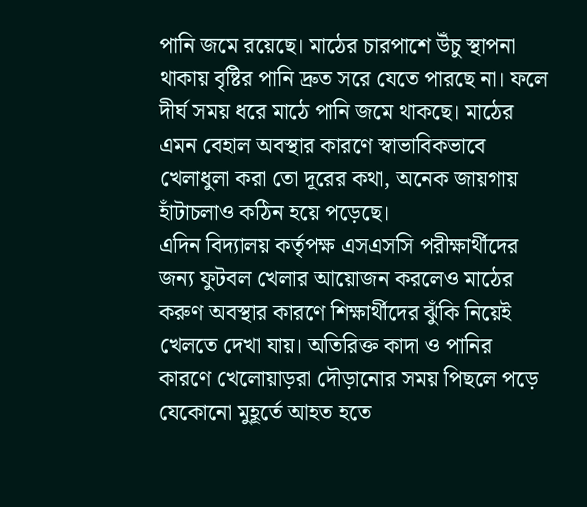পানি জমে রয়েছে। মাঠের চারপাশে উঁচু স্থাপনা থাকায় বৃষ্টির পানি দ্রুত সরে যেতে পারছে না। ফলে দীর্ঘ সময় ধরে মাঠে পানি জমে থাকছে। মাঠের এমন বেহাল অবস্থার কারণে স্বাভাবিকভাবে খেলাধুলা করা তো দূরের কথা, অনেক জায়গায় হাঁটাচলাও কঠিন হয়ে পড়েছে।
এদিন বিদ্যালয় কর্তৃপক্ষ এসএসসি পরীক্ষার্থীদের জন্য ফুটবল খেলার আয়োজন করলেও মাঠের করুণ অবস্থার কারণে শিক্ষার্থীদের ঝুঁকি নিয়েই খেলতে দেখা যায়। অতিরিক্ত কাদা ও পানির কারণে খেলোয়াড়রা দৌড়ানোর সময় পিছলে পড়ে যেকোনো মুহূর্তে আহত হতে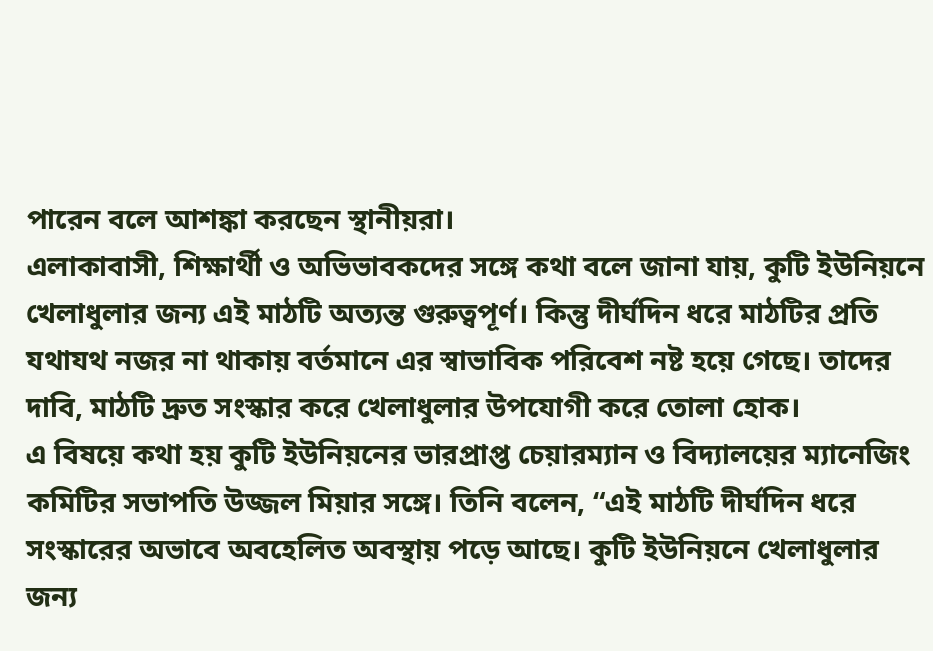পারেন বলে আশঙ্কা করছেন স্থানীয়রা।
এলাকাবাসী, শিক্ষার্থী ও অভিভাবকদের সঙ্গে কথা বলে জানা যায়, কুটি ইউনিয়নে খেলাধুলার জন্য এই মাঠটি অত্যন্ত গুরুত্বপূর্ণ। কিন্তু দীর্ঘদিন ধরে মাঠটির প্রতি যথাযথ নজর না থাকায় বর্তমানে এর স্বাভাবিক পরিবেশ নষ্ট হয়ে গেছে। তাদের দাবি, মাঠটি দ্রুত সংস্কার করে খেলাধুলার উপযোগী করে তোলা হোক।
এ বিষয়ে কথা হয় কুটি ইউনিয়নের ভারপ্রাপ্ত চেয়ারম্যান ও বিদ্যালয়ের ম্যানেজিং কমিটির সভাপতি উজ্জল মিয়ার সঙ্গে। তিনি বলেন, “এই মাঠটি দীর্ঘদিন ধরে সংস্কারের অভাবে অবহেলিত অবস্থায় পড়ে আছে। কুটি ইউনিয়নে খেলাধুলার জন্য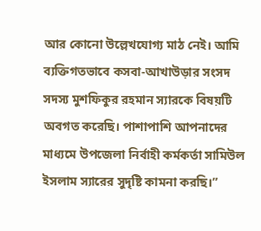আর কোনো উল্লেখযোগ্য মাঠ নেই। আমি ব্যক্তিগতভাবে কসবা-আখাউড়ার সংসদ সদস্য মুশফিকুর রহমান স্যারকে বিষয়টি অবগত করেছি। পাশাপাশি আপনাদের মাধ্যমে উপজেলা নির্বাহী কর্মকর্তা সামিউল ইসলাম স্যারের সুদৃষ্টি কামনা করছি।”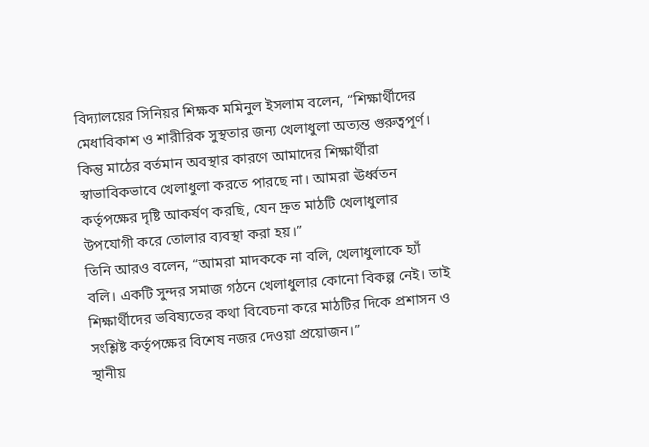বিদ্যালয়ের সিনিয়র শিক্ষক মমিনুল ইসলাম বলেন, “শিক্ষার্থীদের মেধাবিকাশ ও শারীরিক সুস্থতার জন্য খেলাধুলা অত্যন্ত গুরুত্বপূর্ণ। কিন্তু মাঠের বর্তমান অবস্থার কারণে আমাদের শিক্ষার্থীরা স্বাভাবিকভাবে খেলাধুলা করতে পারছে না। আমরা ঊর্ধ্বতন কর্তৃপক্ষের দৃষ্টি আকর্ষণ করছি, যেন দ্রুত মাঠটি খেলাধুলার উপযোগী করে তোলার ব্যবস্থা করা হয়।”
তিনি আরও বলেন, “আমরা মাদককে না বলি, খেলাধুলাকে হ্যাঁ বলি। একটি সুন্দর সমাজ গঠনে খেলাধুলার কোনো বিকল্প নেই। তাই শিক্ষার্থীদের ভবিষ্যতের কথা বিবেচনা করে মাঠটির দিকে প্রশাসন ও সংশ্লিষ্ট কর্তৃপক্ষের বিশেষ নজর দেওয়া প্রয়োজন।”
স্থানীয়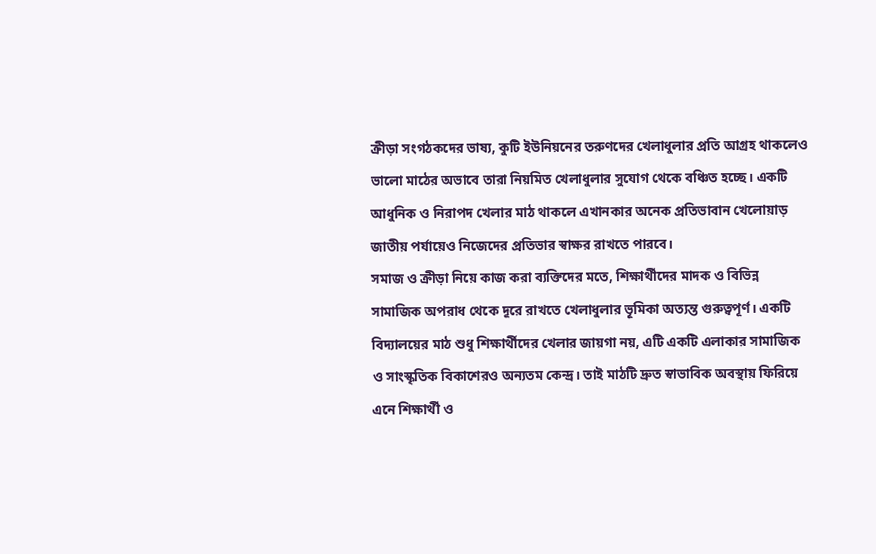ক্রীড়া সংগঠকদের ভাষ্য, কুটি ইউনিয়নের তরুণদের খেলাধুলার প্রতি আগ্রহ থাকলেও ভালো মাঠের অভাবে তারা নিয়মিত খেলাধুলার সুযোগ থেকে বঞ্চিত হচ্ছে। একটি আধুনিক ও নিরাপদ খেলার মাঠ থাকলে এখানকার অনেক প্রতিভাবান খেলোয়াড় জাতীয় পর্যায়েও নিজেদের প্রতিভার স্বাক্ষর রাখতে পারবে।
সমাজ ও ক্রীড়া নিয়ে কাজ করা ব্যক্তিদের মতে, শিক্ষার্থীদের মাদক ও বিভিন্ন সামাজিক অপরাধ থেকে দূরে রাখতে খেলাধুলার ভূমিকা অত্যন্ত গুরুত্বপূর্ণ। একটি বিদ্যালয়ের মাঠ শুধু শিক্ষার্থীদের খেলার জায়গা নয়, এটি একটি এলাকার সামাজিক ও সাংস্কৃতিক বিকাশেরও অন্যতম কেন্দ্র। তাই মাঠটি দ্রুত স্বাভাবিক অবস্থায় ফিরিয়ে এনে শিক্ষার্থী ও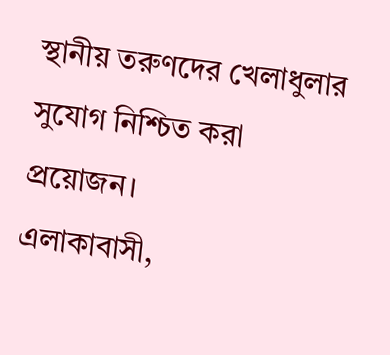স্থানীয় তরুণদের খেলাধুলার সুযোগ নিশ্চিত করা প্রয়োজন।
এলাকাবাসী,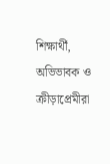শিক্ষার্থী, অভিভাবক ও ক্রীড়াপ্রেমীরা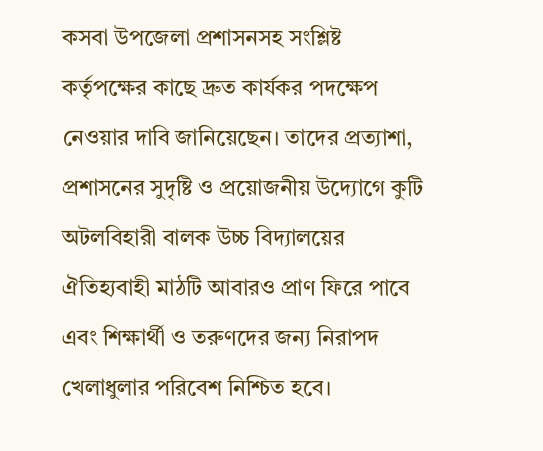কসবা উপজেলা প্রশাসনসহ সংশ্লিষ্ট কর্তৃপক্ষের কাছে দ্রুত কার্যকর পদক্ষেপ নেওয়ার দাবি জানিয়েছেন। তাদের প্রত্যাশা, প্রশাসনের সুদৃষ্টি ও প্রয়োজনীয় উদ্যোগে কুটি অটলবিহারী বালক উচ্চ বিদ্যালয়ের ঐতিহ্যবাহী মাঠটি আবারও প্রাণ ফিরে পাবে এবং শিক্ষার্থী ও তরুণদের জন্য নিরাপদ খেলাধুলার পরিবেশ নিশ্চিত হবে।